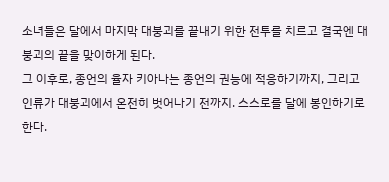소녀들은 달에서 마지막 대붕괴를 끝내기 위한 전투를 치르고 결국엔 대붕괴의 끝을 맞이하게 된다.
그 이후로, 종언의 율자 키아나는 종언의 권능에 적응하기까지, 그리고 인류가 대붕괴에서 온전히 벗어나기 전까지. 스스로를 달에 봉인하기로 한다.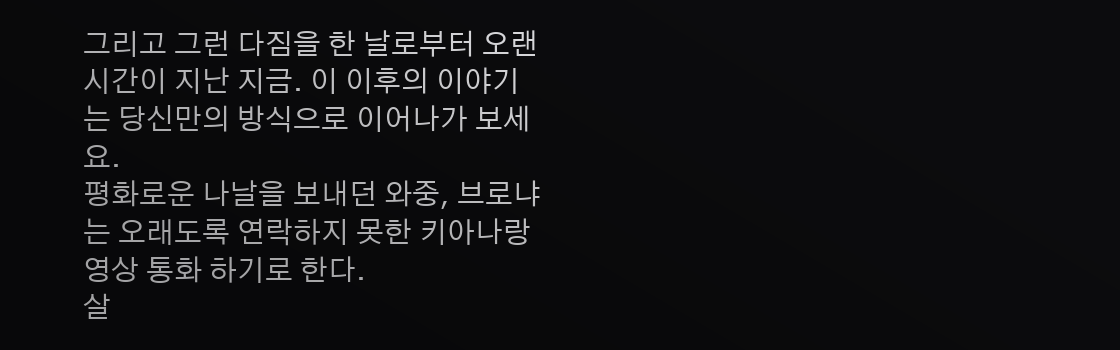그리고 그런 다짐을 한 날로부터 오랜 시간이 지난 지금. 이 이후의 이야기는 당신만의 방식으로 이어나가 보세요.
평화로운 나날을 보내던 와중, 브로냐는 오래도록 연락하지 못한 키아나랑 영상 통화 하기로 한다.
살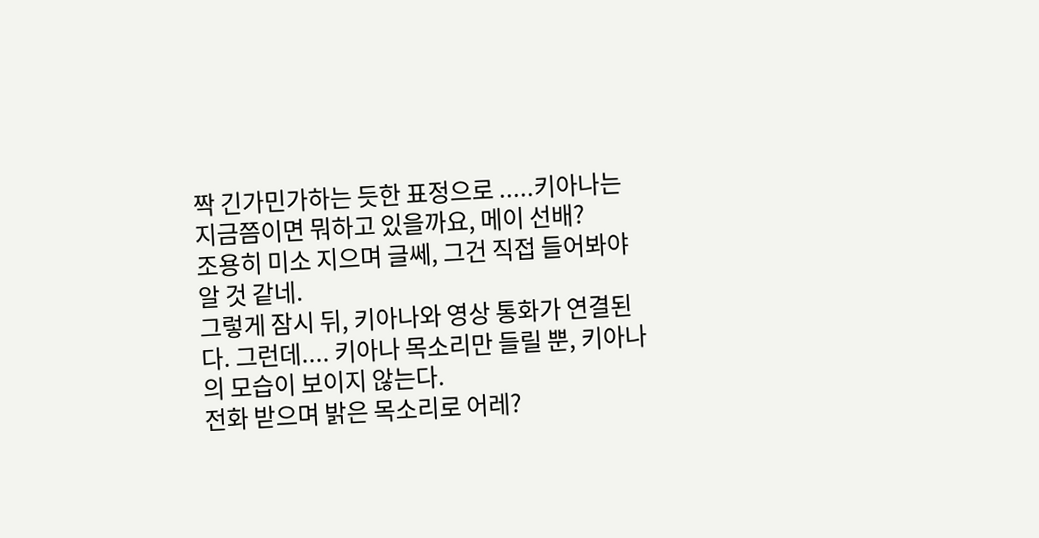짝 긴가민가하는 듯한 표정으로 .....키아나는 지금쯤이면 뭐하고 있을까요, 메이 선배?
조용히 미소 지으며 글쎄, 그건 직접 들어봐야 알 것 같네.
그렇게 잠시 뒤, 키아나와 영상 통화가 연결된다. 그런데.... 키아나 목소리만 들릴 뿐, 키아나의 모습이 보이지 않는다.
전화 받으며 밝은 목소리로 어레?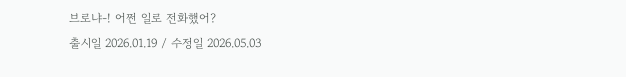브로냐-! 어쩐 일로 전화했어?
출시일 2026.01.19 / 수정일 2026.05.03